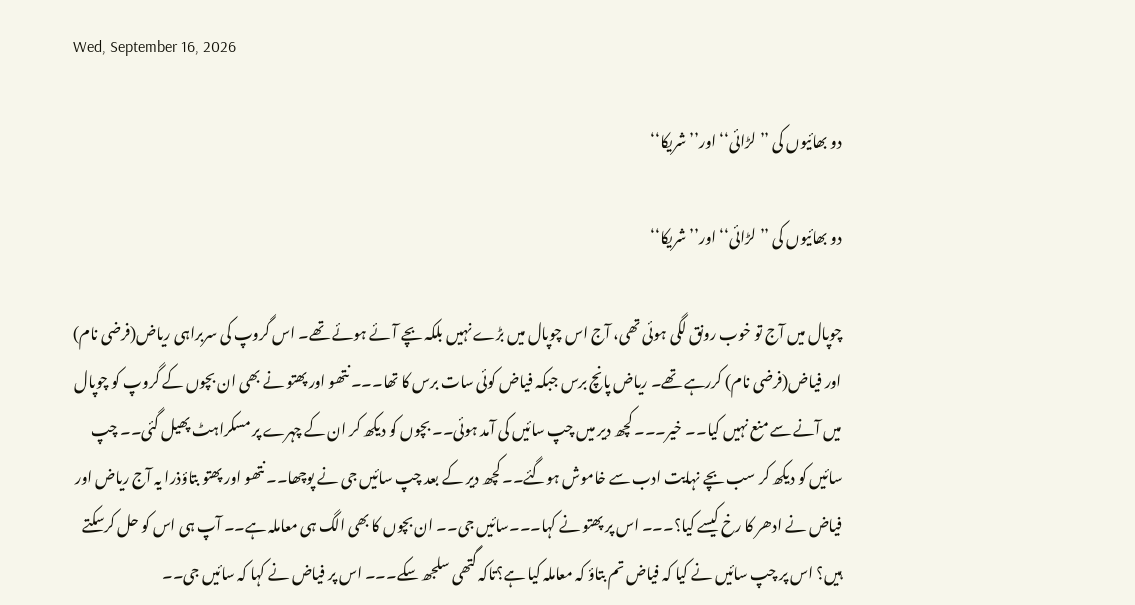Wed, September 16, 2026

دو بھائیوں کی ’’لڑائی‘‘ اور’’شریکا‘‘

دو بھائیوں کی ’’لڑائی‘‘ اور’’شریکا‘‘

چوپال میں آج تو خوب رونق لگی ہوئی تھی، آج اس چوپال میں بڑے نہیں بلکہ بچے آئے ہوئے تھے۔ اس گروپ کی سربراہی ریاض(فرضی نام) اور فیاض(فرضی نام) کررہے تھے۔ ریاض پانچ برس جبکہ فیاض کوئی سات برس کا تھا۔۔۔ نتھو اور پھتو نے بھی ان بچوں کے گروپ کو چوپال میں آنے سے منع نہیں کیا۔۔ خیر۔۔۔ کچھ دیر میں چپ سائیں کی آمد ہوئی۔۔ بچوں کو دیکھ کر ان کے چہرے پر مسکراہٹ پھیل گئی۔۔ چپ سائیں کو دیکھ کر سب بچے نہایت ادب سے خاموش ہوگئے۔۔ کچھ دیر کے بعد چپ سائیں جی نے پوچھا۔۔ نتھو اور پھتو بتاؤذرا یہ آج ریاض اور فیاض نے ادھر کا رخ کیسے کیا؟۔۔۔ اس پر پھتو نے کہا۔۔۔سائیں جی۔۔ ان بچوں کا بھی الگ ہی معاملہ ہے۔۔ آپ ہی اس کو حل کرسکتے ہیں؟ اس پر چپ سائیں نے کیا کہ فیاض تم بتاؤ کہ معاملہ کیا ہے؟تاکہ گتھی سلجھ سکے۔۔۔ اس پر فیاض نے کہا کہ سائیں جی۔۔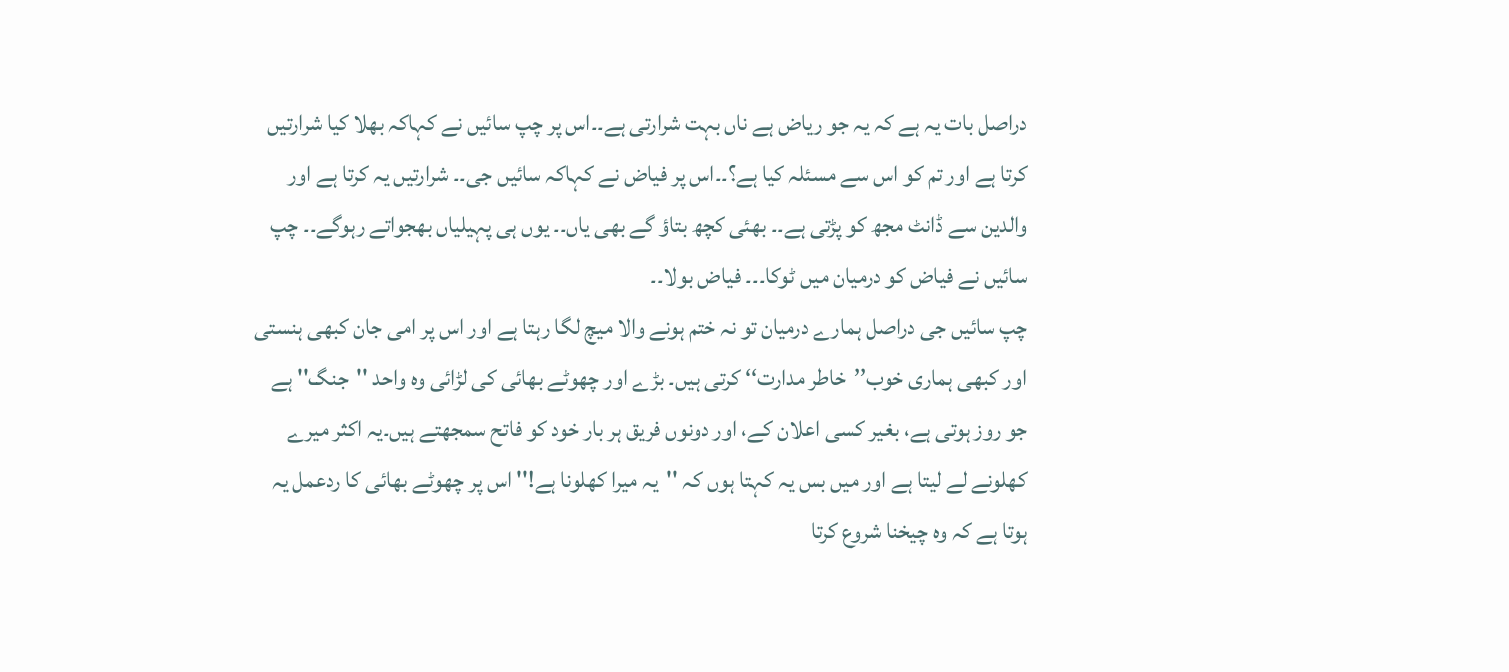دراصل بات یہ ہے کہ یہ جو ریاض ہے ناں بہت شرارتی ہے۔۔اس پر چپ سائیں نے کہاکہ بھلا کیا شرارتیں کرتا ہے اور تم کو اس سے مسئلہ کیا ہے؟۔۔اس پر فیاض نے کہاکہ سائیں جی۔۔ شرارتیں یہ کرتا ہے اور والدین سے ڈانٹ مجھ کو پڑتی ہے۔۔ بھئی کچھ بتاؤ گے بھی یاں۔۔ یوں ہی پہیلیاں بھجواتے رہوگے۔۔ چپ سائیں نے فیاض کو درمیان میں ٹوکا۔۔۔ فیاض بولا۔۔
چپ سائیں جی دراصل ہمارے درمیان تو نہ ختم ہونے والا میچ لگا رہتا ہے اور اس پر امی جان کبھی ہنستی اور کبھی ہماری خوب’’خاطر مدارت‘‘ کرتی ہیں۔ بڑے اور چھوٹے بھائی کی لڑائی وہ واحد ''جنگ'' ہے جو روز ہوتی ہے، بغیر کسی اعلان کے، اور دونوں فریق ہر بار خود کو فاتح سمجھتے ہیں۔یہ اکثر میرے کھلونے لے لیتا ہے اور میں بس یہ کہتا ہوں کہ ''یہ میرا کھلونا ہے!'' اس پر چھوٹے بھائی کا ردعمل یہ ہوتا ہے کہ وہ چیخنا شروع کرتا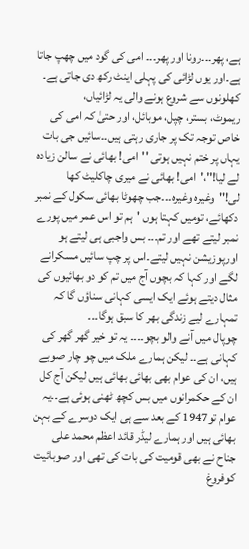ہے، پھر۔۔۔رونا اور پھر۔۔۔ امی کی گود میں چھپ جاتا ہے۔اور یوں لڑائی کی پہلی اینٹ رکھ دی جاتی ہے۔ کھلونوں سے شروع ہونے والی یہ لڑائیاں،
ریموٹ، بستر، چپل، موبائل، اور حتیٰ کہ امی کی خاص توجہ تک پر جاری رہتی ہیں۔۔سائیں جی بات یہاں پر ختم نہیں ہوتی ''امی! بھائی نے سالن زیادہ لے لیا!''،'امی! بھائی نے میری چاکلیٹ کھا لی!''وغیرہ وغیرہ۔۔۔جب چھوٹا بھائی سکول کے نمبر دکھائے، تومیں کہتا ہوں 'ہم تو اس عمر میں پورے نمبر لیتے تھے اور تم۔۔۔ بس واجبی ہی لیتے ہو اورپوزیشن نہیں لیتے۔اس پر چپ سائیں مسکرانے لگے اور کہا کہ بچوں آج میں تم کو دو بھائیوں کی مثال دیتے ہوئے ایک ایسی کہانی سناؤں گا کہ تمہارے لیے زندگی بھر کا سبق ہوگا۔۔۔
چوپال میں آنے والو بچو۔۔۔۔ یہ تو خیر گھر گھر کی کہانی ہے۔۔ لیکن ہمارے ملک میں چو چار صوبے ہیں، ان کی عوام بھی بھائی بھائی ہیں لیکن آج کل ان کے حکمرانوں میں بس کچھ ٹھنی ہوئی ہے۔۔یہ عوام تو1947 کے بعد سے ہی ایک دوسرے کے بہن بھائی ہیں اور ہمارے لیڈر قائد اعظم محمد علی جناح نے بھی قومیت کی بات کی تھی اور صوبائیت کوفروغ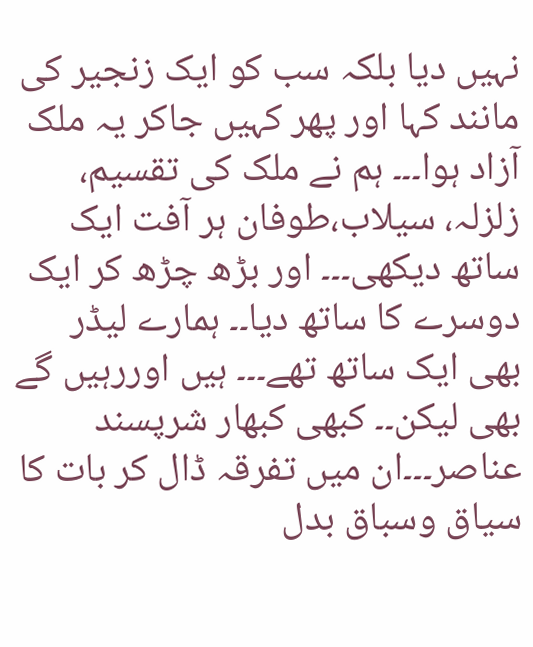نہیں دیا بلکہ سب کو ایک زنجیر کی مانند کہا اور پھر کہیں جاکر یہ ملک آزاد ہوا۔۔۔ ہم نے ملک کی تقسیم، زلزلہ، سیلاب،طوفان ہر آفت ایک ساتھ دیکھی۔۔۔ اور بڑھ چڑھ کر ایک دوسرے کا ساتھ دیا۔۔ ہمارے لیڈر بھی ایک ساتھ تھے۔۔۔ ہیں اوررہیں گے بھی لیکن۔۔ کبھی کبھار شرپسند عناصر۔۔۔ان میں تفرقہ ڈال کر بات کا سیاق وسباق بدل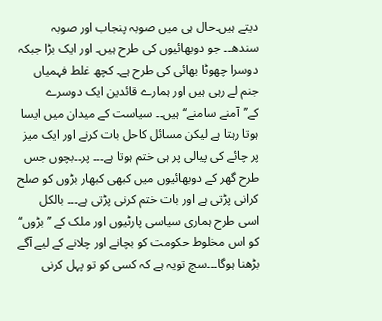دیتے ہیں۔حال ہی میں صوبہ پنجاب اور صوبہ سندھ۔۔ جو دوبھائیوں کی طرح ہیں۔ اور ایک بڑا جبکہ دوسرا چھوٹا بھائی کی طرح ہے۔ کچھ غلط فہمیاں جنم لے رہی ہیں اور ہمارے قائدین ایک دوسرے کے’’آمنے سامنے‘‘ ہیں۔۔ سیاست کے میدان میں ایسا ہوتا رہتا ہے لیکن مسائل کاحل بات کرنے اور ایک میز پر چائے کی پیالی پر ہی ختم ہوتا ہے۔۔۔ پر۔۔بچوں جس طرح گھر کے دوبھائیوں میں کبھی کبھار بڑوں کو صلح کرانی پڑتی ہے اور بات ختم کرنی پڑتی ہے۔۔۔ بالکل اسی طرح ہماری سیاسی پارٹیوں اور ملک کے ’’بڑوں‘‘ کو اس مخلوط حکومت کو بچانے اور چلانے کے لیے آگے بڑھنا ہوگا۔۔۔سچ تویہ ہے کہ کسی کو تو پہل کرنی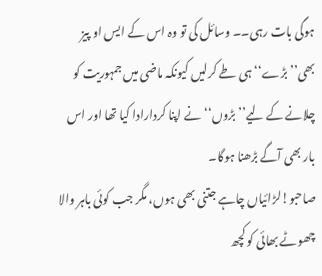ہوگی بات رہی۔۔ وسائل کی تو وہ اس کے ایس او پیز بھی’’بڑے‘‘ ہی طے کرلیں کیونکہ ماضی میں جمہوریت کو چلانے کے لیے’’بڑوں‘‘ نے اپنا کردارادا کیا تھا اور اس بار بھی آگے بڑھنا ہوگا۔
صاحبو!لڑائیاں چاہے جتنی بھی ہوں، مگر جب کوئی باہر والا چھوٹے بھائی کو کچھ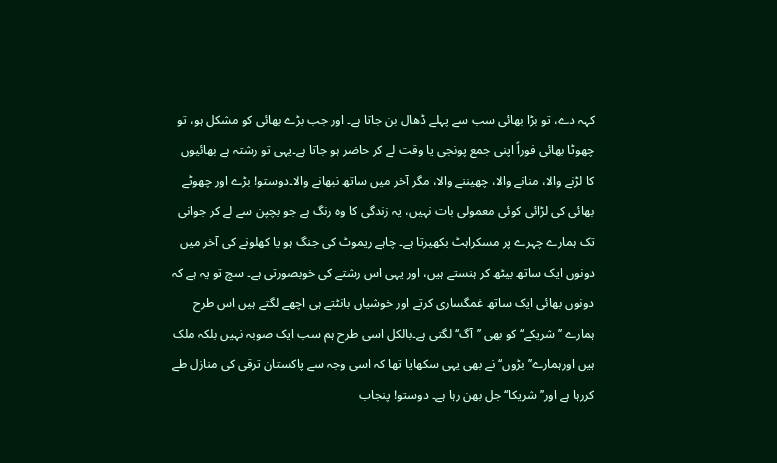کہہ دے، تو بڑا بھائی سب سے پہلے ڈھال بن جاتا ہے۔ اور جب بڑے بھائی کو مشکل ہو، تو چھوٹا بھائی فوراً اپنی جمع پونجی یا وقت لے کر حاضر ہو جاتا ہے۔یہی تو رشتہ ہے بھائیوں کا لڑنے والا، منانے والا، چھیننے والا، مگر آخر میں ساتھ نبھانے والا۔دوستو! بڑے اور چھوٹے بھائی کی لڑائی کوئی معمولی بات نہیں، یہ زندگی کا وہ رنگ ہے جو بچپن سے لے کر جوانی تک ہمارے چہرے پر مسکراہٹ بکھیرتا ہے۔ چاہے ریموٹ کی جنگ ہو یا کھلونے کی آخر میں دونوں ایک ساتھ بیٹھ کر ہنستے ہیں، اور یہی اس رشتے کی خوبصورتی ہے۔ سچ تو یہ ہے کہ دونوں بھائی ایک ساتھ غمگساری کرتے اور خوشیاں بانٹتے ہی اچھے لگتے ہیں اس طرح ہمارے ’’شریکے‘‘ کو بھی ’’آگ‘‘ لگتی ہے۔بالکل اسی طرح ہم سب ایک صوبہ نہیں بلکہ ملک ہیں اورہمارے’’بڑوں‘‘ نے بھی یہی سکھایا تھا کہ اسی وجہ سے پاکستان ترقی کی منازل طے کررہا ہے اور’’شریکا‘‘ جل بھن رہا ہے۔ دوستو! پنجاب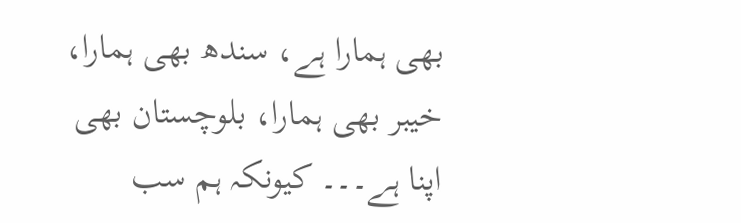بھی ہمارا ہے، سندھ بھی ہمارا، خیبر بھی ہمارا، بلوچستان بھی اپنا ہے۔۔۔ کیونکہ ہم سب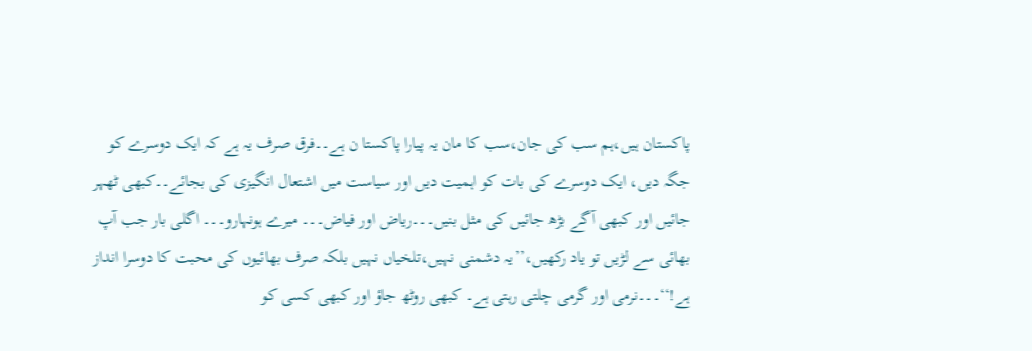پاکستان ہیں،ہم سب کی جان،سب کا مان یہ پیارا پاکستا ن ہے۔۔فرق صرف یہ ہے کہ ایک دوسرے کو جگہ دیں، ایک دوسرے کی بات کو اہمیت دیں اور سیاست میں اشتعال انگیزی کی بجائے۔۔کبھی ٹھہر جائیں اور کبھی آگے بڑھ جائیں کی مثل بنیں۔۔۔ریاض اور فیاض۔۔۔ میرے ہونہارو۔۔۔ اگلی بار جب آپ بھائی سے لڑیں تو یاد رکھیں،’’یہ دشمنی نہیں،تلخیاں نہیں بلکہ صرف بھائیوں کی محبت کا دوسرا انداز ہے!‘‘۔۔۔نرمی اور گرمی چلتی رہتی ہے۔ کبھی روٹھ جاؤ اور کبھی کسی کو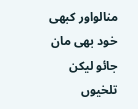منالواور کبھی خود بھی مان جائو لیکن تلخیوں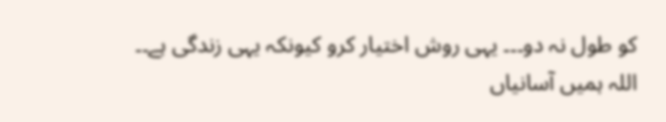کو طول نہ دو۔۔۔ یہی روش اختیار کرو کیونکہ یہی زندگی ہے۔۔ اللہ ہمیں آسانیاں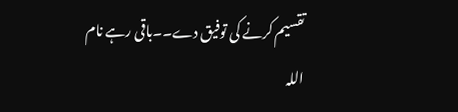تقسیم کرنے کی توفیق دے۔۔باقی رہے نام اللہ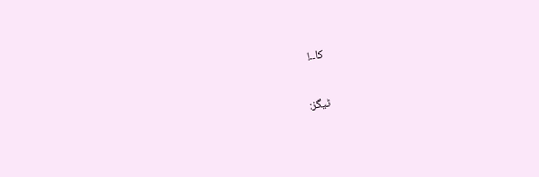کا۔۔!

ٹیگز: